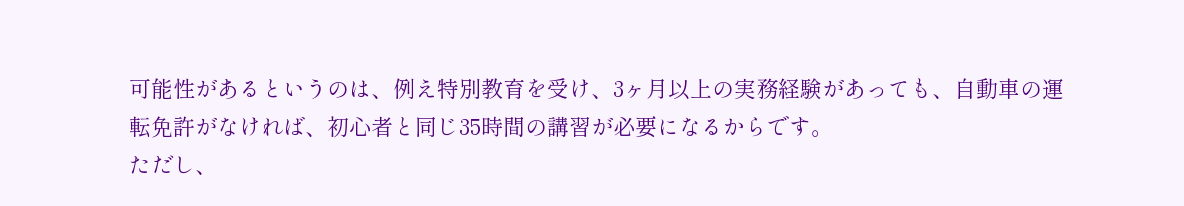可能性があるというのは、例え特別教育を受け、3ヶ月以上の実務経験があっても、自動車の運転免許がなければ、初心者と同じ35時間の講習が必要になるからです。
ただし、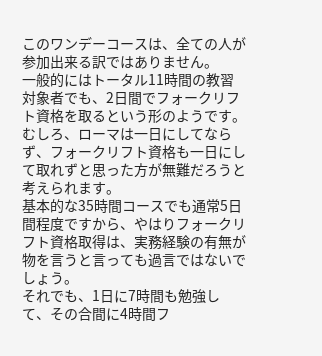このワンデーコースは、全ての人が参加出来る訳ではありません。
一般的にはトータル11時間の教習対象者でも、2日間でフォークリフト資格を取るという形のようです。
むしろ、ローマは一日にしてならず、フォークリフト資格も一日にして取れずと思った方が無難だろうと考えられます。
基本的な35時間コースでも通常5日間程度ですから、やはりフォークリフト資格取得は、実務経験の有無が物を言うと言っても過言ではないでしょう。
それでも、1日に7時間も勉強して、その合間に4時間フ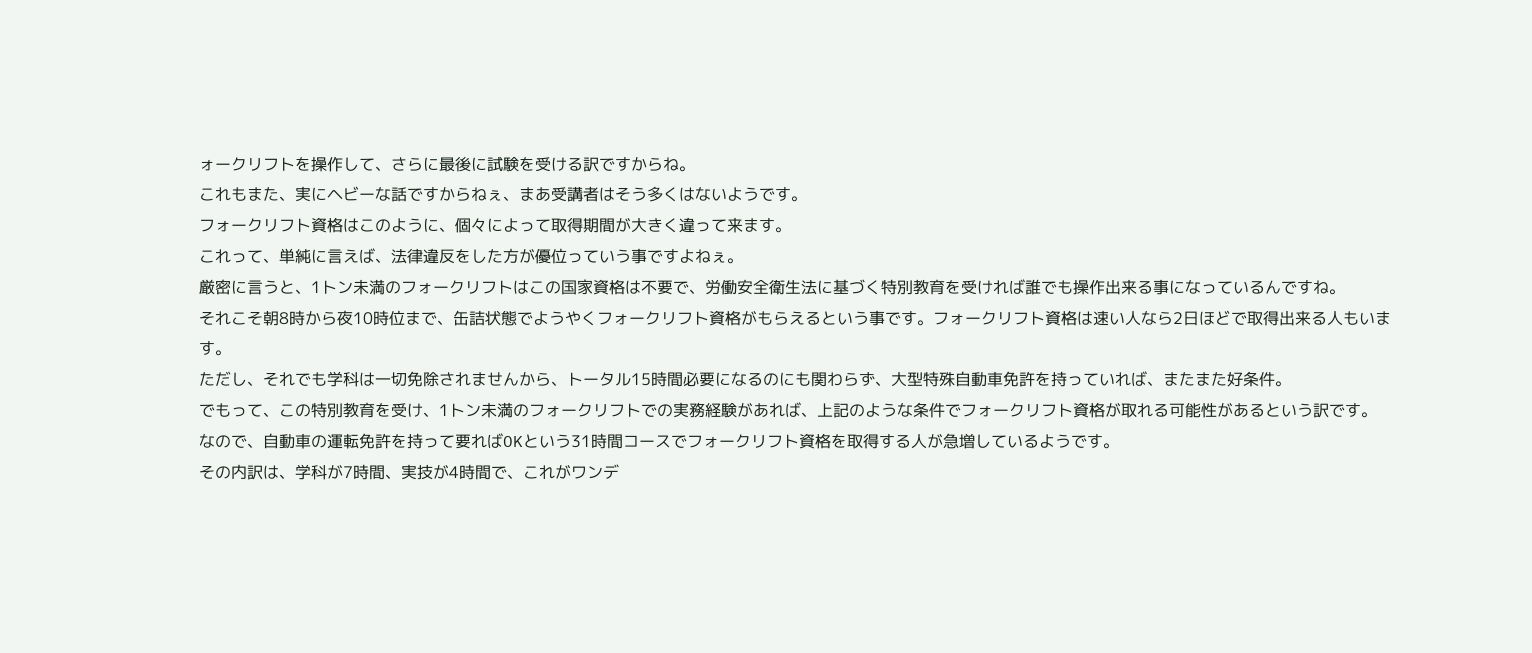ォークリフトを操作して、さらに最後に試験を受ける訳ですからね。
これもまた、実にヘビーな話ですからねぇ、まあ受講者はそう多くはないようです。
フォークリフト資格はこのように、個々によって取得期間が大きく違って来ます。
これって、単純に言えば、法律違反をした方が優位っていう事ですよねぇ。
厳密に言うと、1トン未満のフォークリフトはこの国家資格は不要で、労働安全衛生法に基づく特別教育を受ければ誰でも操作出来る事になっているんですね。
それこそ朝8時から夜10時位まで、缶詰状態でようやくフォークリフト資格がもらえるという事です。フォークリフト資格は速い人なら2日ほどで取得出来る人もいます。
ただし、それでも学科は一切免除されませんから、トータル15時間必要になるのにも関わらず、大型特殊自動車免許を持っていれば、またまた好条件。
でもって、この特別教育を受け、1トン未満のフォークリフトでの実務経験があれば、上記のような条件でフォークリフト資格が取れる可能性があるという訳です。
なので、自動車の運転免許を持って要ればOKという31時間コースでフォークリフト資格を取得する人が急増しているようです。
その内訳は、学科が7時間、実技が4時間で、これがワンデ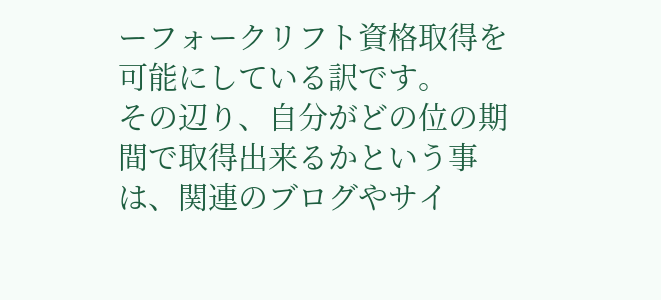ーフォークリフト資格取得を可能にしている訳です。
その辺り、自分がどの位の期間で取得出来るかという事は、関連のブログやサイ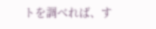トを調べれば、す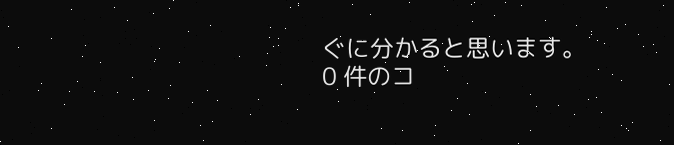ぐに分かると思います。
0 件のコ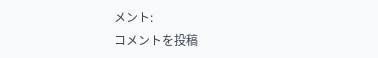メント:
コメントを投稿